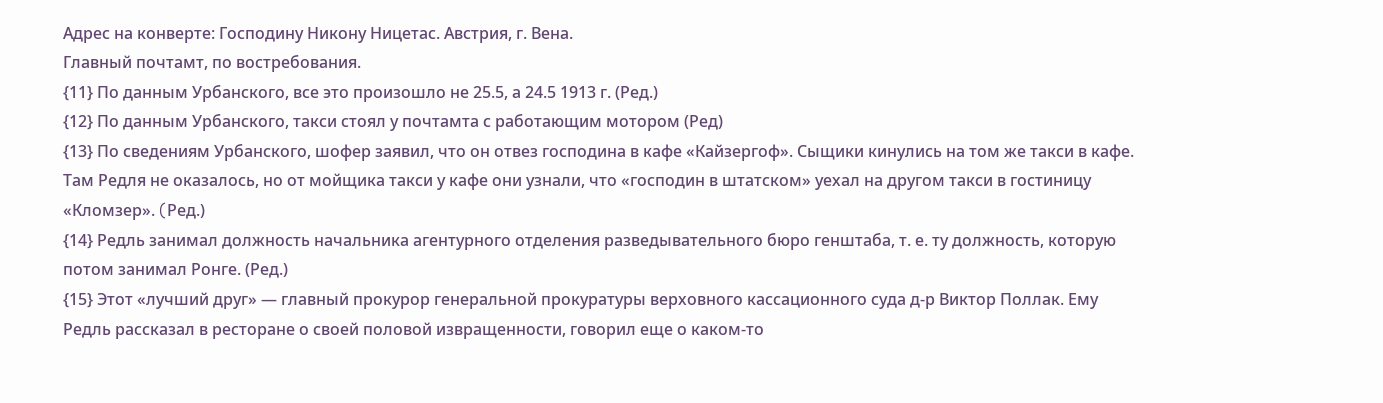Адрес на конверте: Господину Никону Ницетас. Австрия, г. Вена.
Главный почтамт, по востребования.
{11} По данным Урбанского, все это произошло не 25.5, а 24.5 1913 г. (Ред.)
{12} По данным Урбанского, такси стоял у почтамта с работающим мотором (Ред)
{13} По сведениям Урбанского, шофер заявил, что он отвез господина в кафе «Кайзергоф». Сыщики кинулись на том же такси в кафе. Там Редля не оказалось, но от мойщика такси у кафе они узнали, что «господин в штатском» уехал на другом такси в гостиницу «Кломзер». (Peд.)
{14} Редль занимал должность начальника агентурного отделения разведывательного бюро генштаба, т. е. ту должность, которую потом занимал Ронге. (Ред.)
{15} Этот «лучший друг» — главный прокурор генеральной прокуратуры верховного кассационного суда д-р Виктор Поллак. Ему Редль рассказал в ресторане о своей половой извращенности, говорил еще о каком-то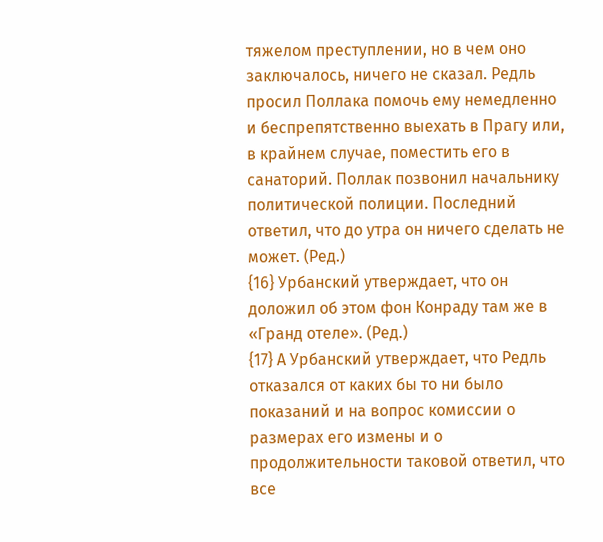тяжелом преступлении, но в чем оно заключалось, ничего не сказал. Редль просил Поллака помочь ему немедленно и беспрепятственно выехать в Прагу или, в крайнем случае, поместить его в санаторий. Поллак позвонил начальнику политической полиции. Последний ответил, что до утра он ничего сделать не может. (Ред.)
{16} Урбанский утверждает, что он доложил об этом фон Конраду там же в «Гранд отеле». (Ред.)
{17} А Урбанский утверждает, что Редль отказался от каких бы то ни было показаний и на вопрос комиссии о размерах его измены и о продолжительности таковой ответил, что все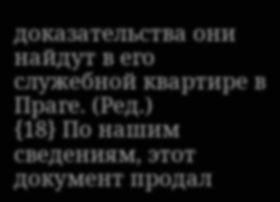доказательства они найдут в его служебной квартире в Праге. (Ред.)
{18} По нашим сведениям, этот документ продал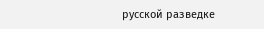русской разведке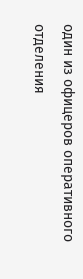один из офицеров оперативного отделения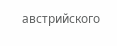австрийского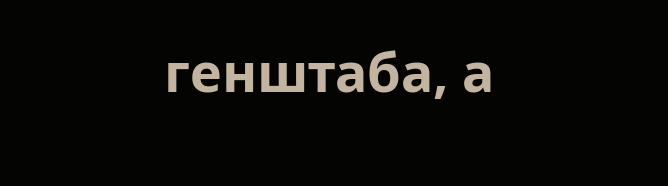генштаба, а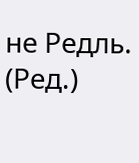не Редль. (Ред.)